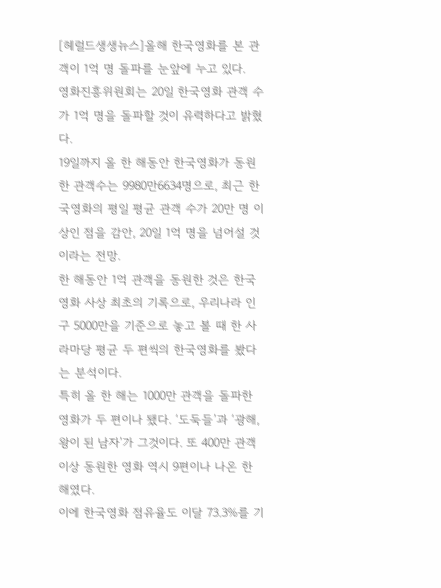[헤럴드생생뉴스]올해 한국영화를 본 관객이 1억 명 돌파를 눈앞에 누고 있다.
영화진흥위원회는 20일 한국영화 관객 수가 1억 명을 돌파할 것이 유력하다고 밝혔다.
19일까지 올 한 해동안 한국영화가 동원한 관객수는 9980만6634명으로, 최근 한국영화의 평일 평균 관객 수가 20만 명 이상인 점을 감안, 20일 1억 명을 넘어설 것이라는 전망.
한 해동안 1억 관객을 동원한 것은 한국영화 사상 최초의 기록으로, 우리나라 인구 5000만을 기준으로 놓고 볼 때 한 사라마당 평균 두 편씩의 한국영화를 봤다는 분석이다.
특히 올 한 해는 1000만 관객을 돌파한 영화가 두 편이나 됐다. ‘도둑들’과 ‘광해, 왕이 된 남자’가 그것이다. 또 400만 관객 이상 동원한 영화 역시 9편이나 나온 한 해였다.
이에 한국영화 점유율도 이달 73.3%를 기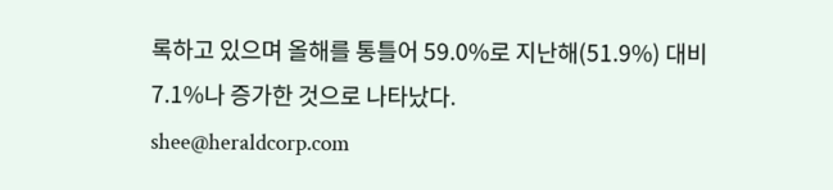록하고 있으며 올해를 통틀어 59.0%로 지난해(51.9%) 대비 7.1%나 증가한 것으로 나타났다.
shee@heraldcorp.com